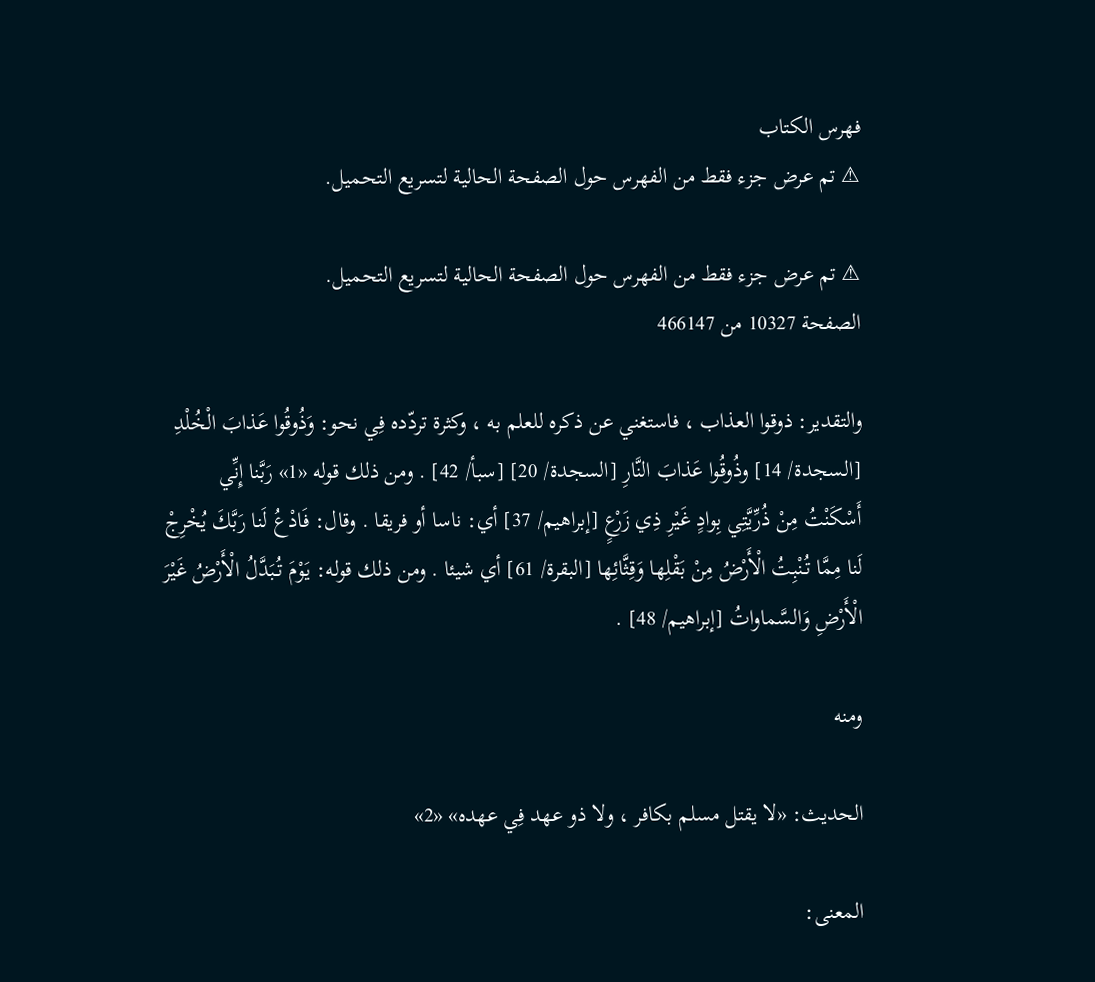فهرس الكتاب
⚠ تم عرض جزء فقط من الفهرس حول الصفحة الحالية لتسريع التحميل.

⚠ تم عرض جزء فقط من الفهرس حول الصفحة الحالية لتسريع التحميل.
الصفحة 10327 من 466147

والتقدير: ذوقوا العذاب ، فاستغني عن ذكره للعلم به ، وكثرة تردّده فِي نحو: وَذُوقُوا عَذابَ الْخُلْدِ [السجدة/ 14] وذُوقُوا عَذابَ النَّارِ [السجدة/ 20] [سبأ/ 42] . ومن ذلك قوله «1» رَبَّنا إِنِّي أَسْكَنْتُ مِنْ ذُرِّيَّتِي بِوادٍ غَيْرِ ذِي زَرْعٍ [إبراهيم/ 37] أي: ناسا أو فريقا . وقال: فَادْعُ لَنا رَبَّكَ يُخْرِجْ لَنا مِمَّا تُنْبِتُ الْأَرْضُ مِنْ بَقْلِها وَقِثَّائِها [البقرة/ 61] أي شيئا . ومن ذلك قوله: يَوْمَ تُبَدَّلُ الْأَرْضُ غَيْرَ الْأَرْضِ وَالسَّماواتُ [إبراهيم/ 48] .

ومنه

الحديث: «لا يقتل مسلم بكافر ، ولا ذو عهد فِي عهده» «2»

المعنى: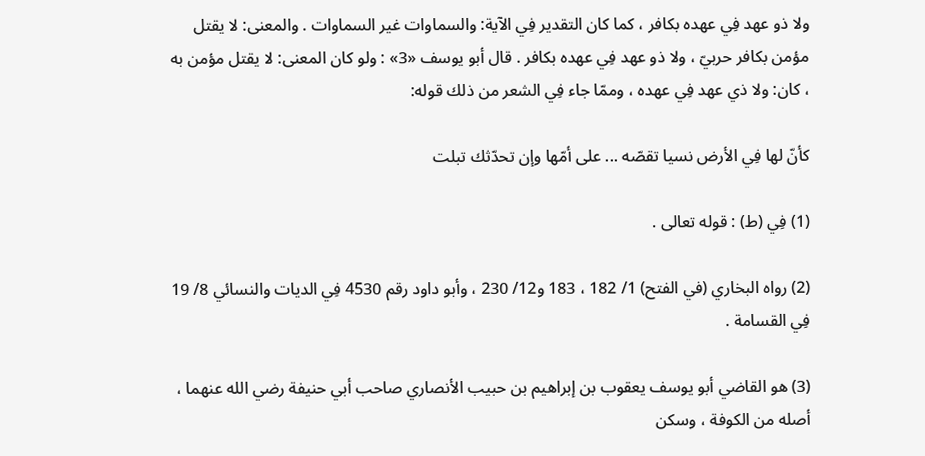ولا ذو عهد فِي عهده بكافر ، كما كان التقدير فِي الآية: والسماوات غير السماوات . والمعنى: لا يقتل مؤمن بكافر حربيّ ، ولا ذو عهد فِي عهده بكافر . قال أبو يوسف «3» : ولو كان المعنى: لا يقتل مؤمن به ، كان: ولا ذي عهد فِي عهده ، وممّا جاء فِي الشعر من ذلك قوله:

كأنّ لها فِي الأرض نسيا تقصّه ... على أمّها وإن تحدّثك تبلت

(1) فِي (ط) : قوله تعالى .

(2) رواه البخاري (في الفتح) 1/ 182 ، 183 و12/ 230 ، وأبو داود رقم 4530 فِي الديات والنسائي 8/ 19 فِي القسامة .

(3) هو القاضي أبو يوسف يعقوب بن إبراهيم بن حبيب الأنصاري صاحب أبي حنيفة رضي الله عنهما ، أصله من الكوفة ، وسكن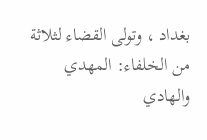بغداد ، وتولى القضاء لثلاثة من الخلفاء: المهدي والهادي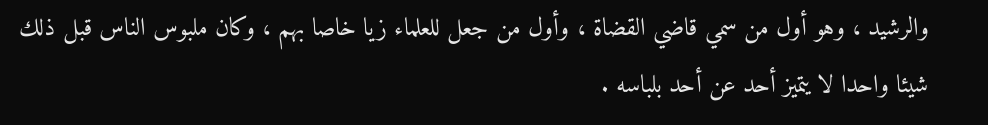والرشيد ، وهو أول من سمي قاضي القضاة ، وأول من جعل للعلماء زيا خاصا بهم ، وكان ملبوس الناس قبل ذلك شيئا واحدا لا يتميز أحد عن أحد بلباسه .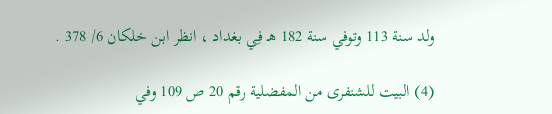ولد سنة 113 وتوفي سنة 182 هـ فِي بغداد ، انظر ابن خلكان 6/ 378 .

(4) البيت للشنفرى من المفضلية رقم 20 ص 109 وفي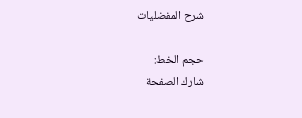شرح المفضليات

حجم الخط:
شارك الصفحة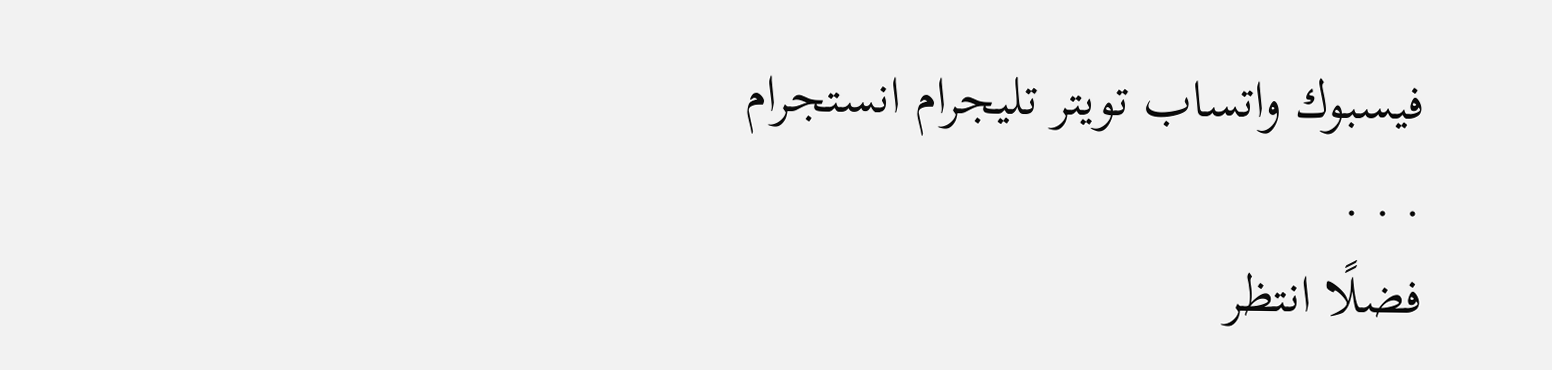فيسبوك واتساب تويتر تليجرام انستجرام
. . .
فضلًا انتظر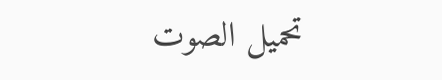تحميل الصوت